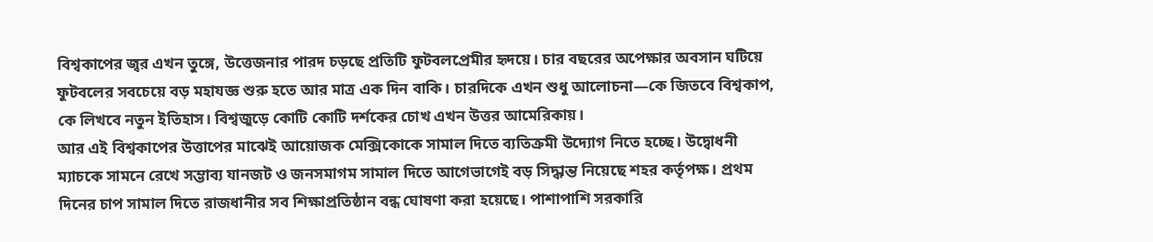বিশ্বকাপের জ্বর এখন তুঙ্গে, উত্তেজনার পারদ চড়ছে প্রতিটি ফুটবলপ্রেমীর হৃদয়ে। চার বছরের অপেক্ষার অবসান ঘটিয়ে ফুটবলের সবচেয়ে বড় মহাযজ্ঞ শুরু হতে আর মাত্র এক দিন বাকি। চারদিকে এখন শুধু আলোচনা—কে জিতবে বিশ্বকাপ, কে লিখবে নতুন ইতিহাস। বিশ্বজুড়ে কোটি কোটি দর্শকের চোখ এখন উত্তর আমেরিকায়।
আর এই বিশ্বকাপের উত্তাপের মাঝেই আয়োজক মেক্সিকোকে সামাল দিতে ব্যতিক্রমী উদ্যোগ নিতে হচ্ছে। উদ্বোধনী ম্যাচকে সামনে রেখে সম্ভাব্য যানজট ও জনসমাগম সামাল দিতে আগেভাগেই বড় সিদ্ধান্ত নিয়েছে শহর কর্তৃপক্ষ। প্রথম দিনের চাপ সামাল দিতে রাজধানীর সব শিক্ষাপ্রতিষ্ঠান বন্ধ ঘোষণা করা হয়েছে। পাশাপাশি সরকারি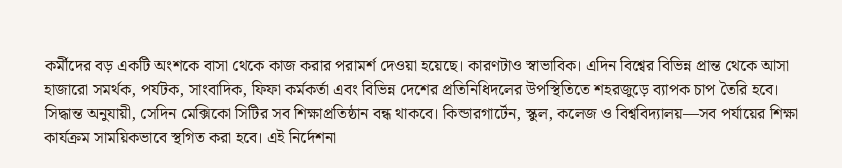কর্মীদের বড় একটি অংশকে বাসা থেকে কাজ করার পরামর্শ দেওয়া হয়েছে। কারণটাও স্বাভাবিক। এদিন বিশ্বের বিভিন্ন প্রান্ত থেকে আসা হাজারো সমর্থক, পর্যটক, সাংবাদিক, ফিফা কর্মকর্তা এবং বিভিন্ন দেশের প্রতিনিধিদলের উপস্থিতিতে শহরজুড়ে ব্যাপক চাপ তৈরি হবে।
সিদ্ধান্ত অনুযায়ী, সেদিন মেক্সিকো সিটির সব শিক্ষাপ্রতিষ্ঠান বন্ধ থাকবে। কিন্ডারগার্টেন, স্কুল, কলেজ ও বিশ্ববিদ্যালয়—সব পর্যায়ের শিক্ষা কার্যক্রম সাময়িকভাবে স্থগিত করা হবে। এই নির্দেশনা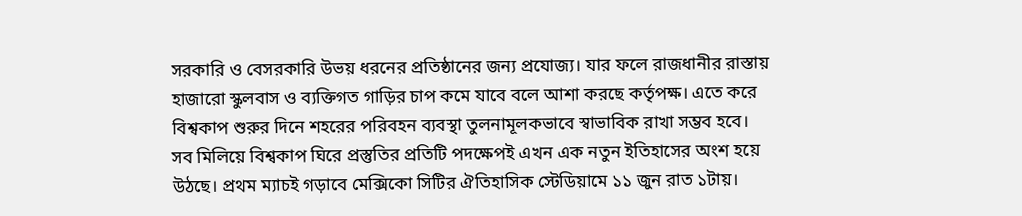সরকারি ও বেসরকারি উভয় ধরনের প্রতিষ্ঠানের জন্য প্রযোজ্য। যার ফলে রাজধানীর রাস্তায় হাজারো স্কুলবাস ও ব্যক্তিগত গাড়ির চাপ কমে যাবে বলে আশা করছে কর্তৃপক্ষ। এতে করে বিশ্বকাপ শুরুর দিনে শহরের পরিবহন ব্যবস্থা তুলনামূলকভাবে স্বাভাবিক রাখা সম্ভব হবে।
সব মিলিয়ে বিশ্বকাপ ঘিরে প্রস্তুতির প্রতিটি পদক্ষেপই এখন এক নতুন ইতিহাসের অংশ হয়ে উঠছে। প্রথম ম্যাচই গড়াবে মেক্সিকো সিটির ঐতিহাসিক স্টেডিয়ামে ১১ জুন রাত ১টায়।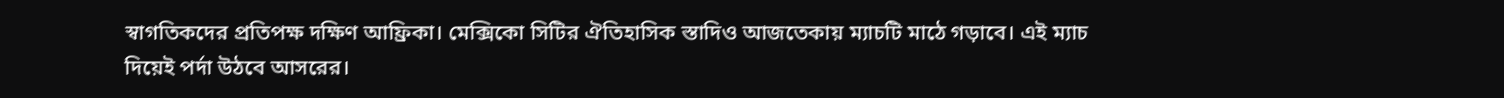স্বাগতিকদের প্রতিপক্ষ দক্ষিণ আফ্রিকা। মেক্সিকো সিটির ঐতিহাসিক স্তাদিও আজতেকায় ম্যাচটি মাঠে গড়াবে। এই ম্যাচ দিয়েই পর্দা উঠবে আসরের।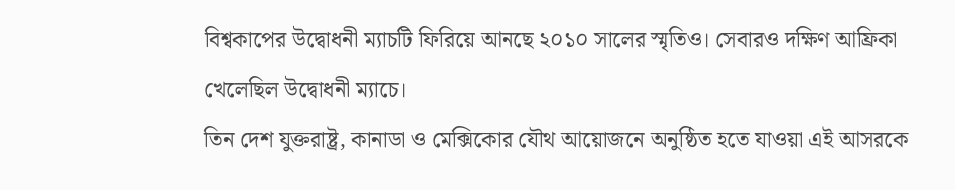বিশ্বকাপের উদ্বোধনী ম্যাচটি ফিরিয়ে আনছে ২০১০ সালের স্মৃতিও। সেবারও দক্ষিণ আফ্রিকা খেলেছিল উদ্বোধনী ম্যাচে।
তিন দেশ যুক্তরাষ্ট্র, কানাডা ও মেক্সিকোর যৌথ আয়োজনে অনুষ্ঠিত হতে যাওয়া এই আসরকে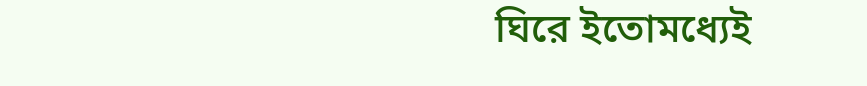ঘিরে ইতোমধ্যেই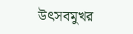উৎসবমুখর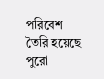পরিবেশ তৈরি হয়েছে পুরো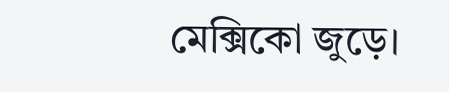মেক্সিকো জুড়ে।